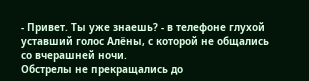- Привет. Ты уже знаешь? - в телефоне глухой уставший голос Алёны, с которой не общались со вчерашней ночи.
Обстрелы не прекращались до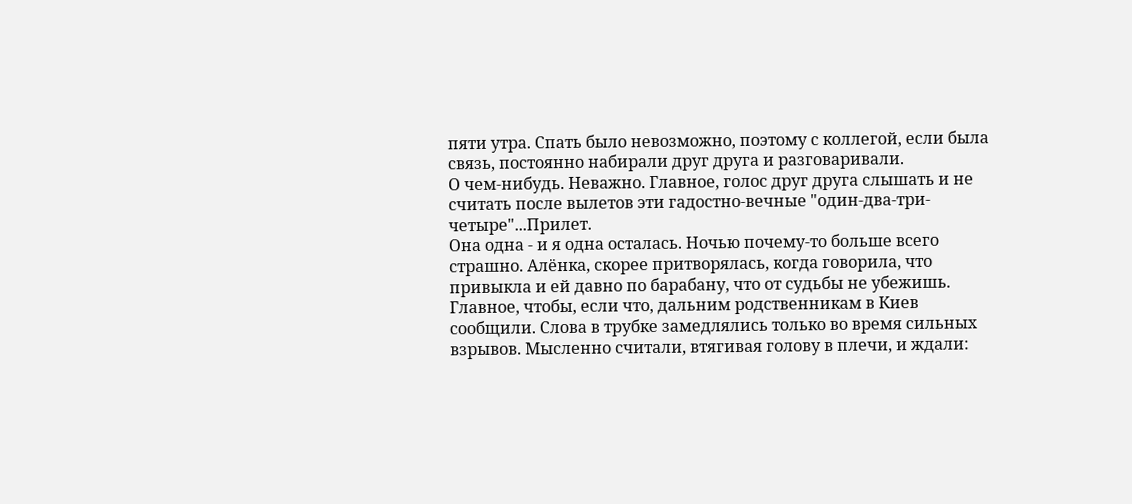пяти утра. Спать было невозможно, поэтому с коллегой, если была связь, постоянно набирали друг друга и разговаривали.
О чем-нибудь. Неважно. Главное, голос друг друга слышать и не считать после вылетов эти гадостно-вечные "один-два-три-четыре"...Прилет.
Она одна - и я одна осталась. Ночью почему-то больше всего страшно. Алёнка, скорее притворялась, когда говорила, что привыкла и ей давно по барабану, что от судьбы не убежишь. Главное, чтобы, если что, дальним родственникам в Киев сообщили. Слова в трубке замедлялись только во время сильных взрывов. Мысленно считали, втягивая голову в плечи, и ждали: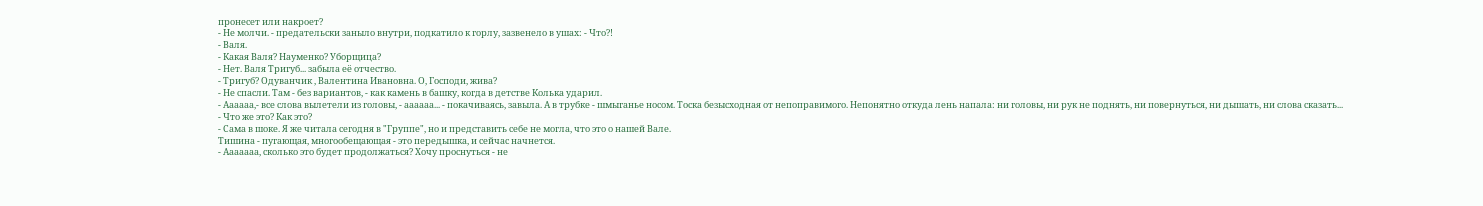пронесет или накроет?
- Не молчи. - предательски заныло внутри, подкатило к горлу, зазвенело в ушах: - Что?!
- Валя.
- Какая Валя? Науменко? Уборщица?
- Нет. Валя Тригуб... забыла её отчество.
- Тригуб? Одуванчик , Валентина Ивановна. О, Господи, жива?
- Не спасли. Там - без вариантов, - как камень в башку, когда в детстве Колька ударил.
- Аааааа,- все слова вылетели из головы, - аааааа... - покачиваясь, завыла. А в трубке - шмыганье носом. Тоска безысходная от непоправимого. Непонятно откуда лень напала: ни головы, ни рук не поднять, ни повернуться, ни дышать, ни слова сказать...
- Что же это? Как это?
- Сама в шоке. Я же читала сегодня в "Группе", но и представить себе не могла, что это о нашей Вале.
Тишина - пугающая, многообещающая - это передышка, и сейчас начнется.
- Ааааааа, сколько это будет продолжаться? Хочу проснуться - не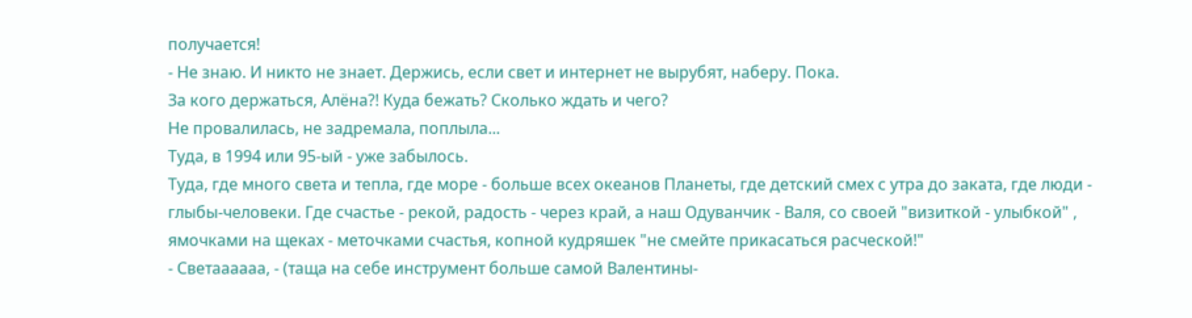получается!
- Не знаю. И никто не знает. Держись, если свет и интернет не вырубят, наберу. Пока.
За кого держаться, Алёна?! Куда бежать? Сколько ждать и чего?
Не провалилась, не задремала, поплыла...
Туда, в 1994 или 95-ый - уже забылось.
Туда, где много света и тепла, где море - больше всех океанов Планеты, где детский смех с утра до заката, где люди - глыбы-человеки. Где счастье - рекой, радость - через край, а наш Одуванчик - Валя, со своей "визиткой - улыбкой" , ямочками на щеках - меточками счастья, копной кудряшек "не смейте прикасаться расческой!"
- Светаааааа, - (таща на себе инструмент больше самой Валентины-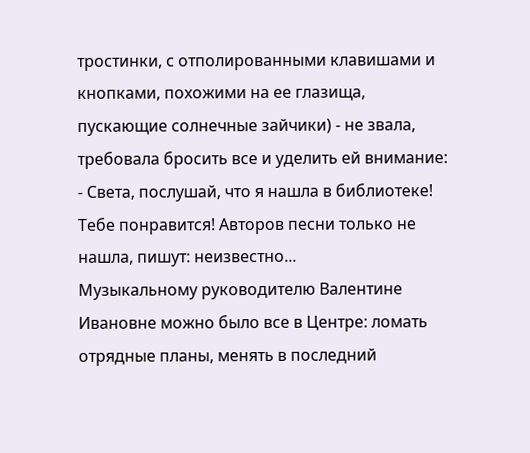тростинки, с отполированными клавишами и кнопками, похожими на ее глазища, пускающие солнечные зайчики) - не звала, требовала бросить все и уделить ей внимание: - Света, послушай, что я нашла в библиотеке! Тебе понравится! Авторов песни только не нашла, пишут: неизвестно...
Музыкальному руководителю Валентине Ивановне можно было все в Центре: ломать отрядные планы, менять в последний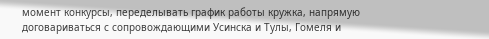момент конкурсы, переделывать график работы кружка, напрямую договариваться с сопровождающими Усинска и Тулы, Гомеля и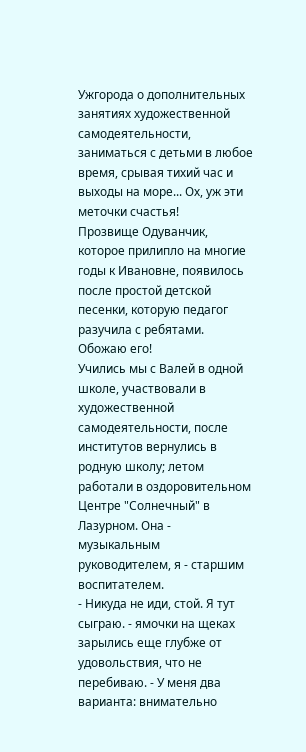Ужгорода о дополнительных занятиях художественной самодеятельности, заниматься с детьми в любое время, срывая тихий час и выходы на море... Ох, уж эти меточки счастья!
Прозвище Одуванчик, которое прилипло на многие годы к Ивановне, появилось после простой детской песенки, которую педагог разучила с ребятами. Обожаю его!
Учились мы с Валей в одной школе, участвовали в художественной самодеятельности, после институтов вернулись в родную школу; летом работали в оздоровительном Центре "Солнечный" в Лазурном. Она - музыкальным руководителем, я - старшим воспитателем.
- Никуда не иди, стой. Я тут сыграю. - ямочки на щеках зарылись еще глубже от удовольствия, что не перебиваю. - У меня два варианта: внимательно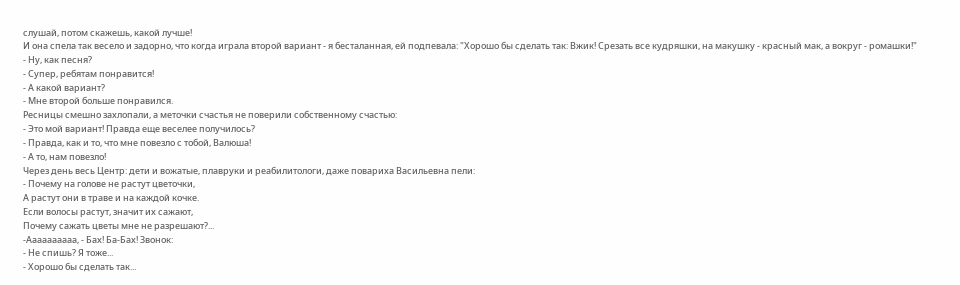слушай, потом скажешь, какой лучше!
И она спела так весело и задорно, что когда играла второй вариант - я бесталанная, ей подпевала: "Хорошо бы сделать так: Вжик! Срезать все кудряшки, на макушку - красный мак, а вокруг - ромашки!"
- Ну, как песня?
- Супер, ребятам понравится!
- А какой вариант?
- Мне второй больше понравился.
Ресницы смешно захлопали, а меточки счастья не поверили собственному счастью:
- Это мой вариант! Правда еще веселее получилось?
- Правда, как и то, что мне повезло с тобой, Валюша!
- А то, нам повезло!
Через день весь Центр: дети и вожатые, плавруки и реабилитологи, даже повариха Васильевна пели:
- Почему на голове не растут цветочки,
А растут они в траве и на каждой кочке.
Если волосы растут, значит их сажают,
Почему сажать цветы мне не разрешают?...
-Аааааааааа, - Бах! Ба-Бах! Звонок:
- Не спишь? Я тоже...
- Хорошо бы сделать так...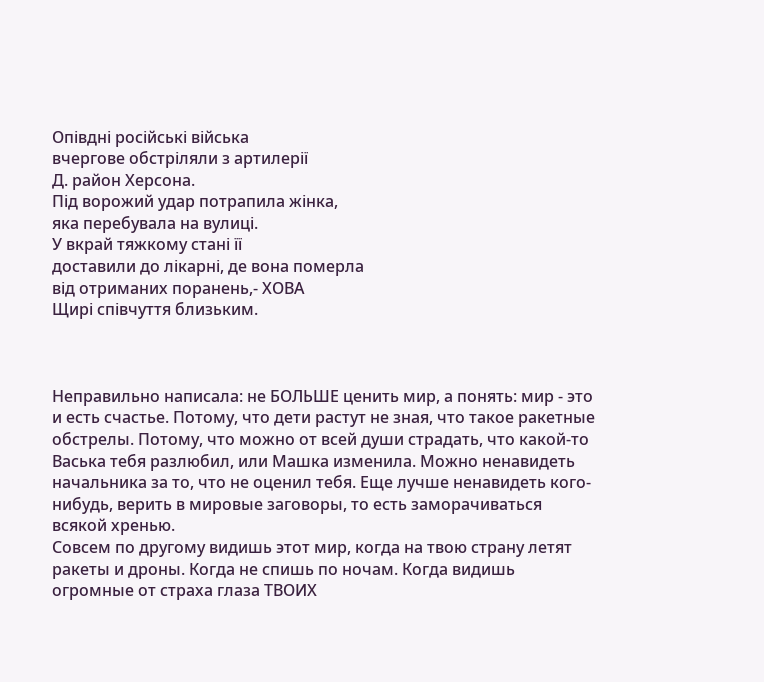Опівдні російські війська
вчергове обстріляли з артилерії
Д. район Херсона.
Під ворожий удар потрапила жінка,
яка перебувала на вулиці.
У вкрай тяжкому стані її
доставили до лікарні, де вона померла
від отриманих поранень,- ХОВА
Щирі співчуття близьким.



Неправильно написала: не БОЛЬШЕ ценить мир, а понять: мир - это и есть счастье. Потому, что дети растут не зная, что такое ракетные обстрелы. Потому, что можно от всей души страдать, что какой-то Васька тебя разлюбил, или Машка изменила. Можно ненавидеть начальника за то, что не оценил тебя. Еще лучше ненавидеть кого-нибудь, верить в мировые заговоры, то есть заморачиваться всякой хренью.
Совсем по другому видишь этот мир, когда на твою страну летят ракеты и дроны. Когда не спишь по ночам. Когда видишь огромные от страха глаза ТВОИХ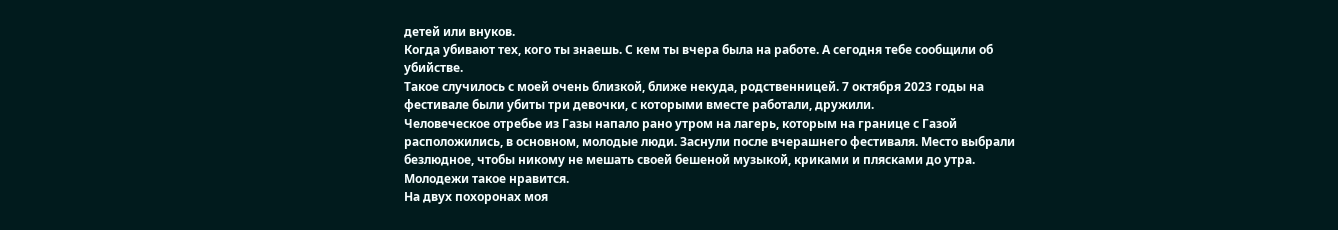детей или внуков.
Когда убивают тех, кого ты знаешь. С кем ты вчера была на работе. А сегодня тебе сообщили об убийстве.
Такое случилось с моей очень близкой, ближе некуда, родственницей. 7 октября 2023 годы на фестивале были убиты три девочки, с которыми вместе работали, дружили.
Человеческое отребье из Газы напало рано утром на лагерь, которым на границе с Газой расположились, в основном, молодые люди. Заснули после вчерашнего фестиваля. Место выбрали безлюдное, чтобы никому не мешать своей бешеной музыкой, криками и плясками до утра. Молодежи такое нравится.
На двух похоронах моя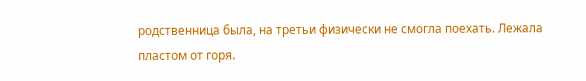родственница была, на третьи физически не смогла поехать. Лежала пластом от горя.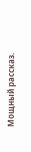Мощный рассказ.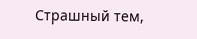Страшный тем,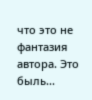что это не фантазия автора. Это быль...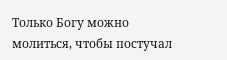Только Богу можно молиться, чтобы постучал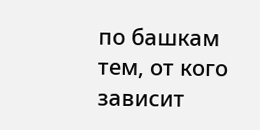по башкам тем, от кого зависит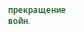прекращение войн.